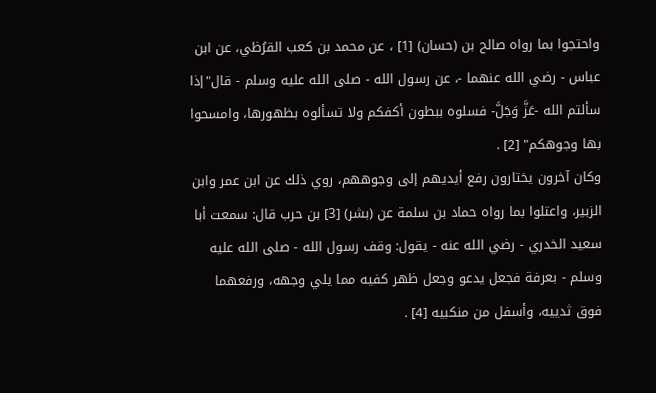واحتجوا بما رواه صالح بن (حسان) [1] ، عن محمد بن كعب القرُظي، عن ابن عباس - رضي الله عنهما -، عن رسول الله - صلى الله عليه وسلم - قال"إذا سألتم الله -عَزَّ وَجَلَّ- فسلوه ببطون أكفكم ولا تسألوه بظهورها، وامسحوا بها وجوهكم" [2] .
وكان آخرون يختارون رفع أيديهم إلى وجوههم، روي ذلك عن ابن عمر وابن الزبير، واعتلوا بما رواه حماد بن سلمة عن (بشر) [3] بن حرب قال: سمعت أبا سعيد الخدري - رضي الله عنه - يقول: وقف رسول الله - صلى الله عليه وسلم - بعرفة فجعل يدعو وجعل ظهر كفيه مما يلي وجهه، ورفعهما فوق ثدييه، وأسفل من منكبيه [4] .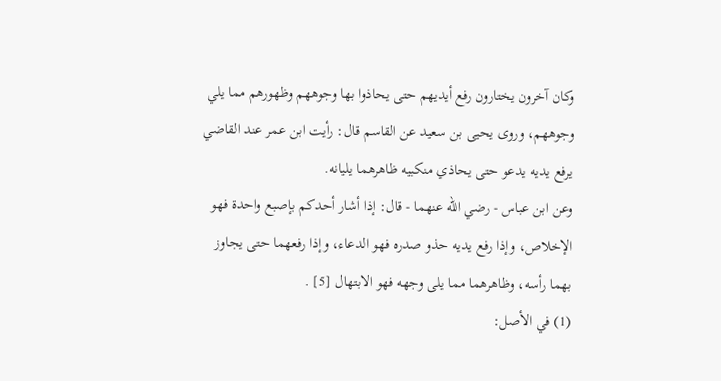وكان آخرون يختارون رفع أيديهم حتى يحاذوا بها وجوههم وظهورهم مما يلي وجوههم، وروى يحيى بن سعيد عن القاسم قال: رأيت ابن عمر عند القاضي يرفع يديه يدعو حتى يحاذي منكبيه ظاهرهما يليانه.
وعن ابن عباس - رضي الله عنهما - قال: إذا أشار أحدكم بإصبع واحدة فهو الإخلاص، وإذا رفع يديه حذو صدره فهو الدعاء، وإذا رفعهما حتى يجاوز بهما رأسه، وظاهرهما مما يلى وجهه فهو الابتهال [5] .
(1) في الأصل: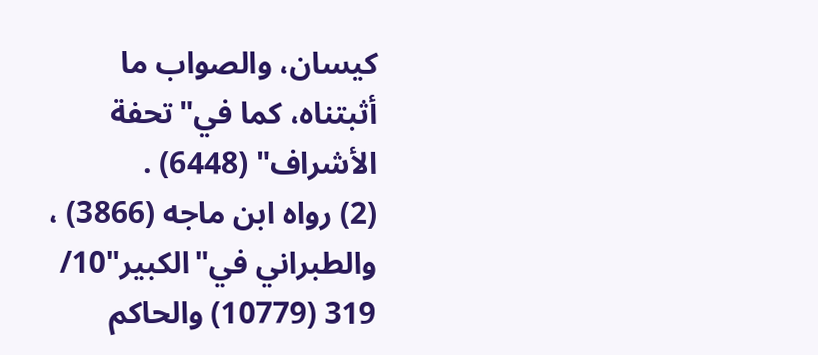كيسان، والصواب ما أثبتناه، كما في"تحفة الأشراف" (6448) .
(2) رواه ابن ماجه (3866) ، والطبراني في"الكبير"10/ 319 (10779) والحاكم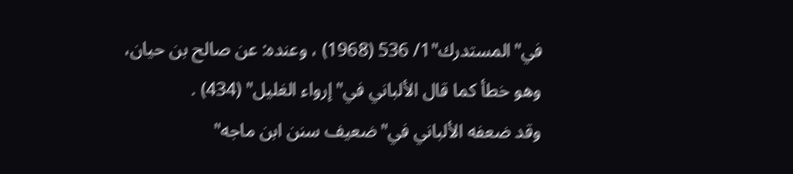في"المستدرك"1/ 536 (1968) ، وعنده: عن صالح بن حيان، وهو خطأ كما قال الألباني في"إرواء الغليل" (434) .
وقد ضعفه الألباني في"ضعيف سنن ابن ماجه"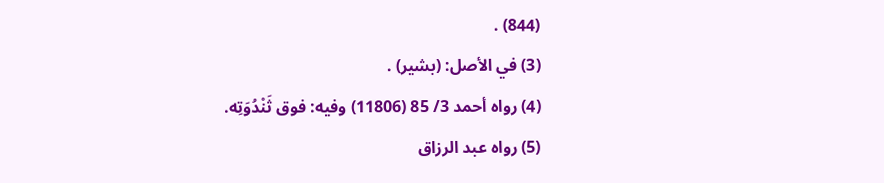(844) .
(3) في الأصل: (بشير) .
(4) رواه أحمد 3/ 85 (11806) وفيه: فوق ثَنْدُوَتِه.
(5) رواه عبد الرزاق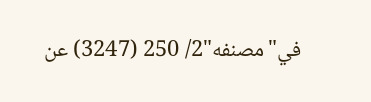في"مصنفه"2/ 250 (3247) عن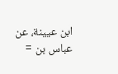ابن عيينة، عن عباس بن =